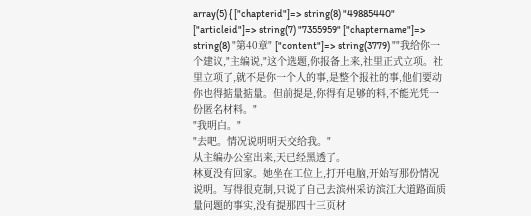array(5) { ["chapterid"]=> string(8) "49885440" ["articleid"]=> string(7) "7355959" ["chaptername"]=> string(8) "第40章" ["content"]=> string(3779) ""我给你一个建议,"主编说,"这个选题,你报备上来,社里正式立项。社里立项了,就不是你一个人的事,是整个报社的事,他们要动你也得掂量掂量。但前提是,你得有足够的料,不能光凭一份匿名材料。"
"我明白。"
"去吧。情况说明明天交给我。"
从主编办公室出来,天已经黑透了。
林夏没有回家。她坐在工位上,打开电脑,开始写那份情况说明。写得很克制,只说了自己去滨州采访滨江大道路面质量问题的事实,没有提那四十三页材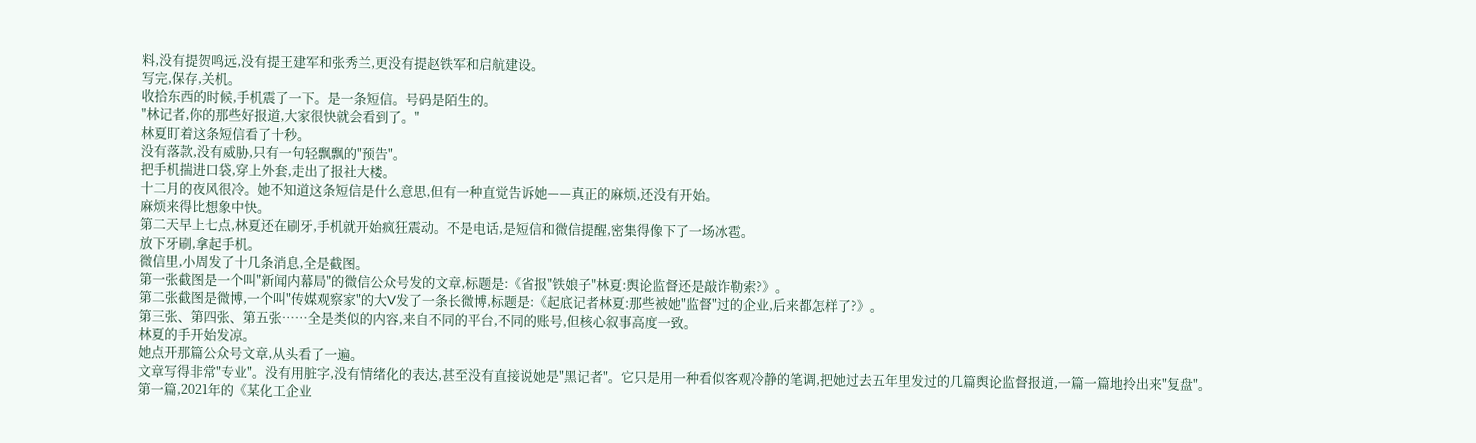料,没有提贺鸣远,没有提王建军和张秀兰,更没有提赵铁军和启航建设。
写完,保存,关机。
收拾东西的时候,手机震了一下。是一条短信。号码是陌生的。
"林记者,你的那些好报道,大家很快就会看到了。"
林夏盯着这条短信看了十秒。
没有落款,没有威胁,只有一句轻飘飘的"预告"。
把手机揣进口袋,穿上外套,走出了报社大楼。
十二月的夜风很冷。她不知道这条短信是什么意思,但有一种直觉告诉她——真正的麻烦,还没有开始。
麻烦来得比想象中快。
第二天早上七点,林夏还在刷牙,手机就开始疯狂震动。不是电话,是短信和微信提醒,密集得像下了一场冰雹。
放下牙刷,拿起手机。
微信里,小周发了十几条消息,全是截图。
第一张截图是一个叫"新闻内幕局"的微信公众号发的文章,标题是:《省报"铁娘子"林夏:舆论监督还是敲诈勒索?》。
第二张截图是微博,一个叫"传媒观察家"的大V发了一条长微博,标题是:《起底记者林夏:那些被她"监督"过的企业,后来都怎样了?》。
第三张、第四张、第五张……全是类似的内容,来自不同的平台,不同的账号,但核心叙事高度一致。
林夏的手开始发凉。
她点开那篇公众号文章,从头看了一遍。
文章写得非常"专业"。没有用脏字,没有情绪化的表达,甚至没有直接说她是"黑记者"。它只是用一种看似客观冷静的笔调,把她过去五年里发过的几篇舆论监督报道,一篇一篇地拎出来"复盘"。
第一篇,2021年的《某化工企业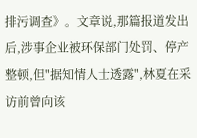排污调查》。文章说,那篇报道发出后,涉事企业被环保部门处罚、停产整顿,但"据知情人士透露",林夏在采访前曾向该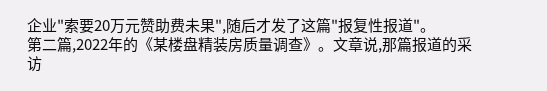企业"索要20万元赞助费未果",随后才发了这篇"报复性报道"。
第二篇,2022年的《某楼盘精装房质量调查》。文章说,那篇报道的采访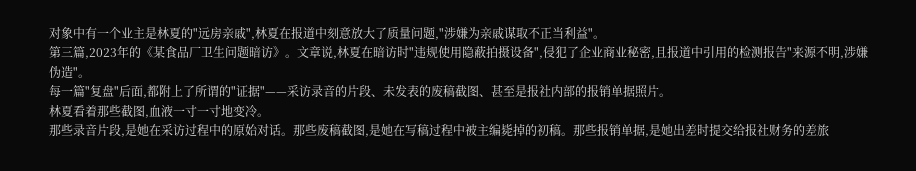对象中有一个业主是林夏的"远房亲戚",林夏在报道中刻意放大了质量问题,"涉嫌为亲戚谋取不正当利益"。
第三篇,2023年的《某食品厂卫生问题暗访》。文章说,林夏在暗访时"违规使用隐蔽拍摄设备",侵犯了企业商业秘密,且报道中引用的检测报告"来源不明,涉嫌伪造"。
每一篇"复盘"后面,都附上了所谓的"证据"——采访录音的片段、未发表的废稿截图、甚至是报社内部的报销单据照片。
林夏看着那些截图,血液一寸一寸地变冷。
那些录音片段,是她在采访过程中的原始对话。那些废稿截图,是她在写稿过程中被主编毙掉的初稿。那些报销单据,是她出差时提交给报社财务的差旅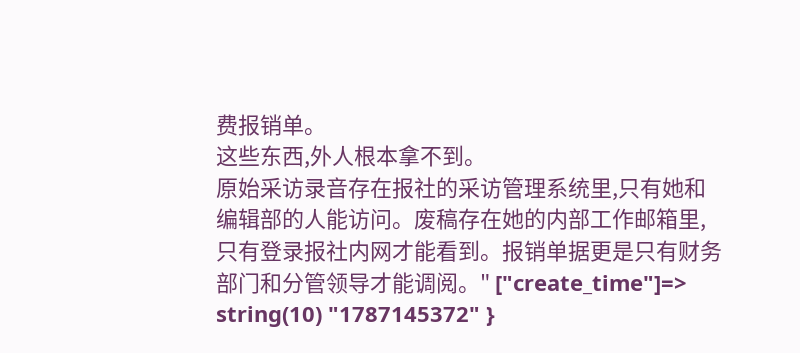费报销单。
这些东西,外人根本拿不到。
原始采访录音存在报社的采访管理系统里,只有她和编辑部的人能访问。废稿存在她的内部工作邮箱里,只有登录报社内网才能看到。报销单据更是只有财务部门和分管领导才能调阅。" ["create_time"]=> string(10) "1787145372" }